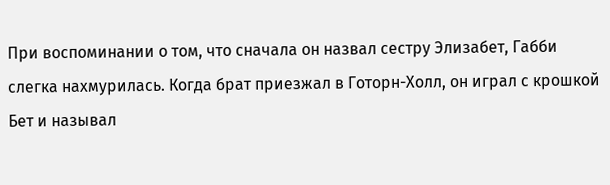При воспоминании о том, что сначала он назвал сестру Элизабет, Габби слегка нахмурилась. Когда брат приезжал в Готорн-Холл, он играл с крошкой Бет и называл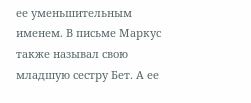ее уменьшительным именем. В письме Маркус также называл свою младшую сестру Бет. А ее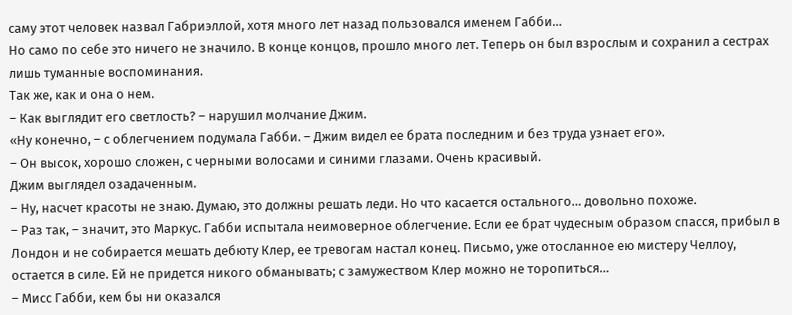саму этот человек назвал Габриэллой, хотя много лет назад пользовался именем Габби…
Но само по себе это ничего не значило. В конце концов, прошло много лет. Теперь он был взрослым и сохранил а сестрах лишь туманные воспоминания.
Так же, как и она о нем.
– Как выглядит его светлость? – нарушил молчание Джим.
«Ну конечно, – с облегчением подумала Габби. – Джим видел ее брата последним и без труда узнает его».
– Он высок, хорошо сложен, с черными волосами и синими глазами. Очень красивый.
Джим выглядел озадаченным.
– Ну, насчет красоты не знаю. Думаю, это должны решать леди. Но что касается остального… довольно похоже.
– Раз так, – значит, это Маркус. Габби испытала неимоверное облегчение. Если ее брат чудесным образом спасся, прибыл в Лондон и не собирается мешать дебюту Клер, ее тревогам настал конец. Письмо, уже отосланное ею мистеру Челлоу, остается в силе. Ей не придется никого обманывать; с замужеством Клер можно не торопиться…
– Мисс Габби, кем бы ни оказался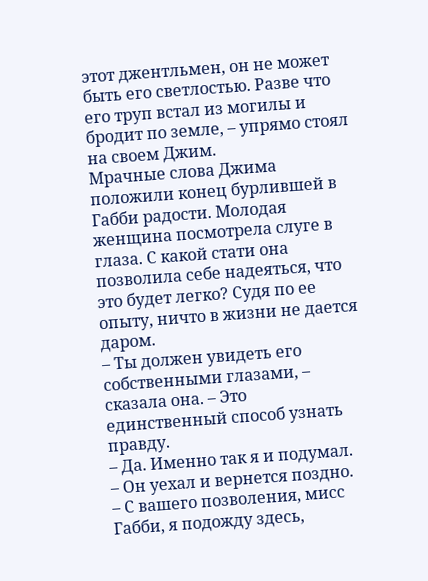этот джентльмен, он не может быть его светлостью. Разве что его труп встал из могилы и бродит по земле, – упрямо стоял на своем Джим.
Мрачные слова Джима положили конец бурлившей в Габби радости. Молодая женщина посмотрела слуге в глаза. С какой стати она позволила себе надеяться, что это будет легко? Судя по ее опыту, ничто в жизни не дается даром.
– Ты должен увидеть его собственными глазами, – сказала она. – Это единственный способ узнать правду.
– Да. Именно так я и подумал.
– Он уехал и вернется поздно.
– С вашего позволения, мисс Габби, я подожду здесь,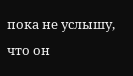пока не услышу, что он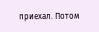приехал. Потом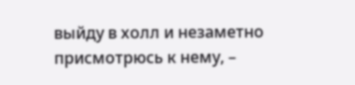выйду в холл и незаметно присмотрюсь к нему, –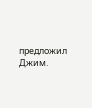предложил Джим.